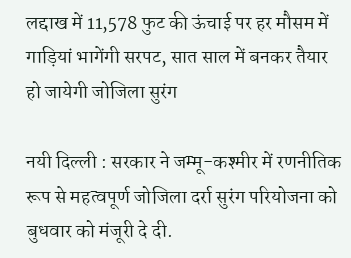लद्दाख में 11,578 फुट की ऊंचाई पर हर मौसम में गाड़ियां भागेंगी सरपट, सात साल में बनकर तैयार हो जायेगी जोजिला सुरंग

नयी दिल्ली : सरकार ने जम्मू-कश्मीर में रणनीतिक रूप से महत्वपूर्ण जोजिला दर्रा सुरंग परियोजना को बुधवार को मंजूरी दे दी.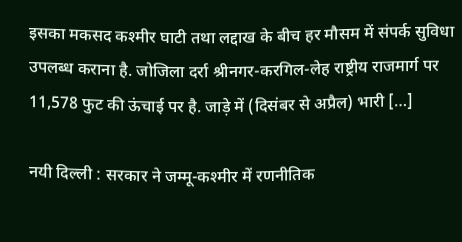इसका मकसद कश्मीर घाटी तथा लद्दाख के बीच हर मौसम में संपर्क सुविधा उपलब्ध कराना है. जोजिला दर्रा श्रीनगर-करगिल-लेह राष्ट्रीय राजमार्ग पर 11,578 फुट की ऊंचाई पर है. जाड़े में (दिसंबर से अप्रैल) भारी […]

नयी दिल्ली : सरकार ने जम्मू-कश्मीर में रणनीतिक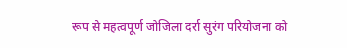रूप से महत्वपूर्ण जोजिला दर्रा सुरंग परियोजना को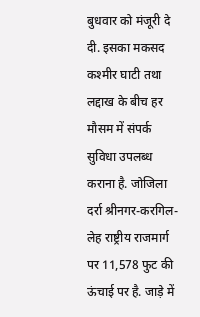बुधवार को मंजूरी दे दी. इसका मकसद कश्मीर घाटी तथा लद्दाख के बीच हर मौसम में संपर्क सुविधा उपलब्ध कराना है. जोजिला दर्रा श्रीनगर-करगिल-लेह राष्ट्रीय राजमार्ग पर 11,578 फुट की ऊंचाई पर है. जाड़े में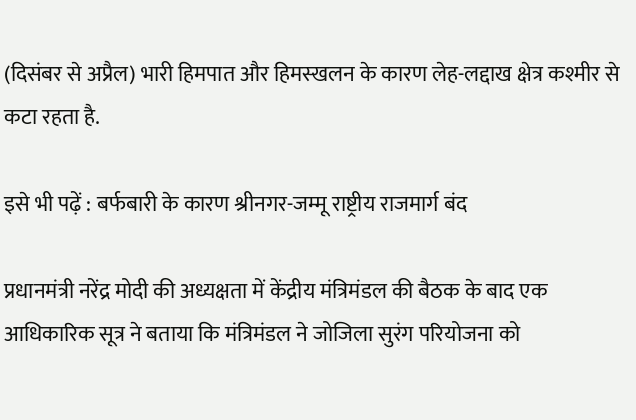(दिसंबर से अप्रैल) भारी हिमपात और हिमस्खलन के कारण लेह-लद्दाख क्षेत्र कश्मीर से कटा रहता है.

इसे भी पढ़ें : बर्फबारी के कारण श्रीनगर-जम्मू राष्ट्रीय राजमार्ग बंद

प्रधानमंत्री नरेंद्र मोदी की अध्यक्षता में केंद्रीय मंत्रिमंडल की बैठक के बाद एक आधिकारिक सूत्र ने बताया कि मंत्रिमंडल ने जोजिला सुरंग परियोजना को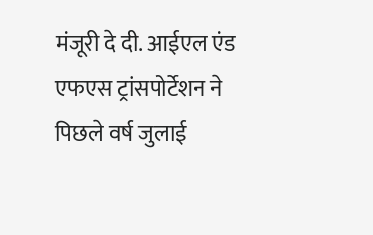मंजूरी दे दी. आईएल एंड एफएस ट्रांसपोर्टेशन ने पिछले वर्ष जुलाई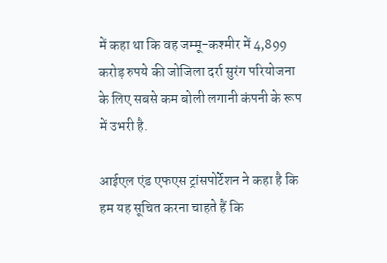में कहा था कि वह जम्मू-कश्मीर में 4,899 करोड़ रुपये की जोजिला दर्रा सुरंग परियोजना के लिए सबसे कम बोली लगानी कंपनी के रूप में उभरी है.

आईएल एंड एफएस ट्रांसपोर्टेशन ने कहा है कि हम यह सूचित करना चाहते हैं कि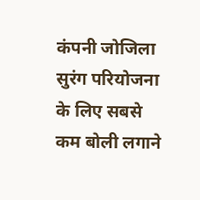कंपनी जोजिला सुरंग परियोजना के लिए सबसे कम बोली लगाने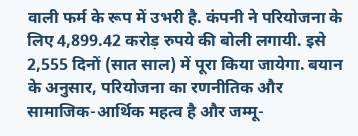वाली फर्म के रूप में उभरी है. कंपनी ने परियोजना के लिए 4,899.42 करोड़ रुपये की बोली लगायी. इसे 2,555 दिनों (सात साल) में पूरा किया जायेगा. बयान के अनुसार, परियोजना का रणनीतिक और सामाजिक-आर्थिक महत्व है और जम्मू-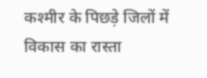कश्मीर के पिछड़े जिलों में विकास का रास्ता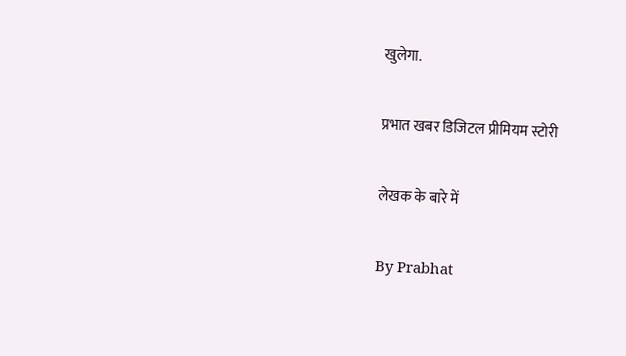खुलेगा.

प्रभात खबर डिजिटल प्रीमियम स्टोरी

लेखक के बारे में

By Prabhat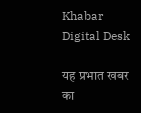Khabar Digital Desk

यह प्रभात खबर का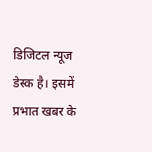डिजिटल न्यूज डेस्क है। इसमें प्रभात खबर के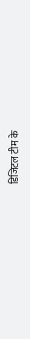डिजिटल टीम के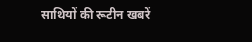साथियों की रूटीन खबरें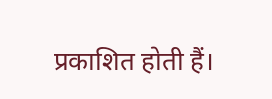प्रकाशित होती हैं।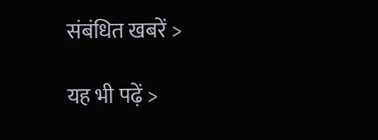संबंधित खबरें >

यह भी पढ़ें >